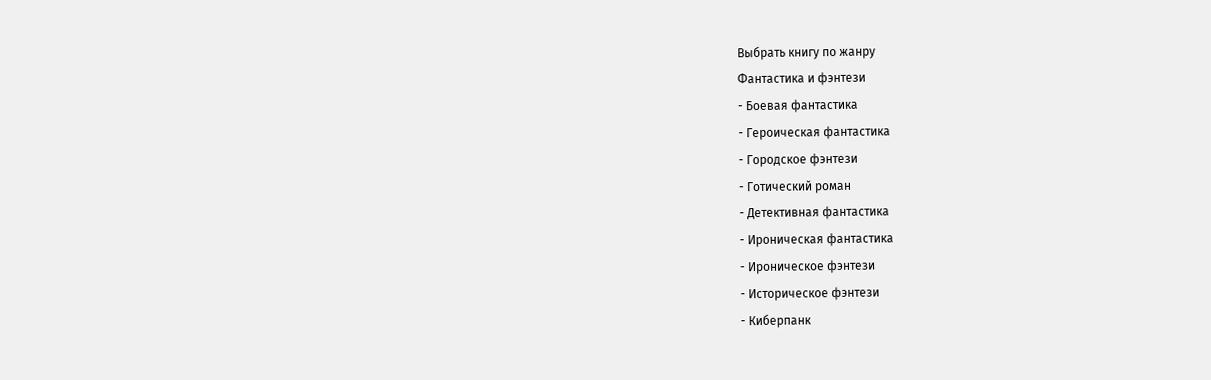Выбрать книгу по жанру
Фантастика и фэнтези
- Боевая фантастика
- Героическая фантастика
- Городское фэнтези
- Готический роман
- Детективная фантастика
- Ироническая фантастика
- Ироническое фэнтези
- Историческое фэнтези
- Киберпанк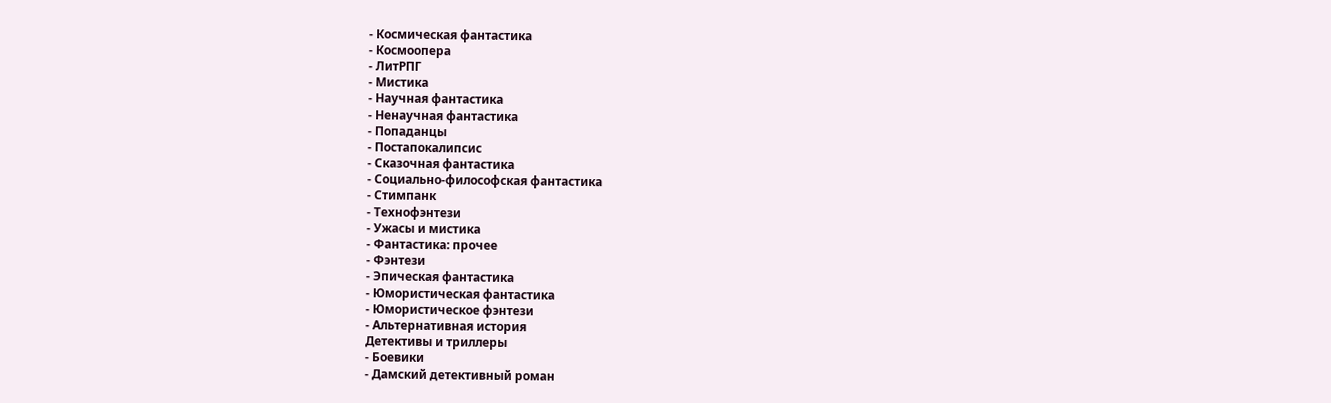- Космическая фантастика
- Космоопера
- ЛитРПГ
- Мистика
- Научная фантастика
- Ненаучная фантастика
- Попаданцы
- Постапокалипсис
- Сказочная фантастика
- Социально-философская фантастика
- Стимпанк
- Технофэнтези
- Ужасы и мистика
- Фантастика: прочее
- Фэнтези
- Эпическая фантастика
- Юмористическая фантастика
- Юмористическое фэнтези
- Альтернативная история
Детективы и триллеры
- Боевики
- Дамский детективный роман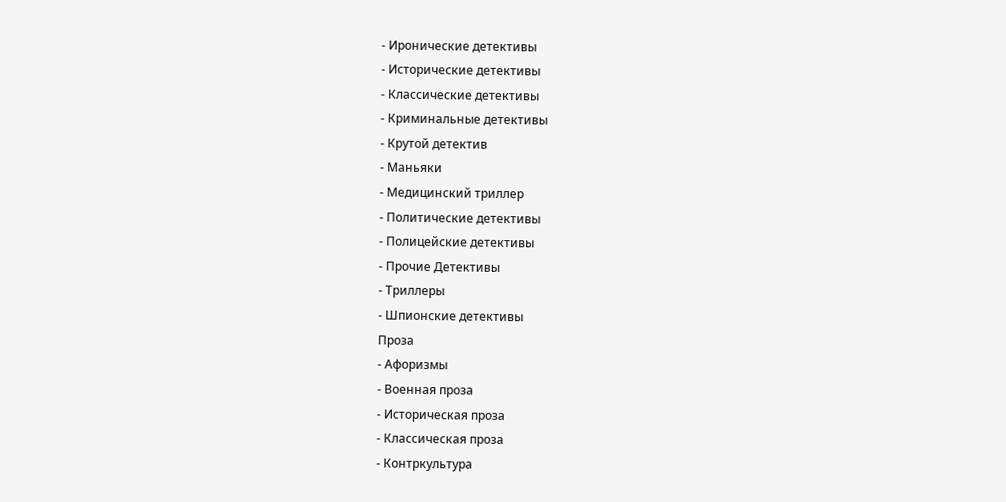- Иронические детективы
- Исторические детективы
- Классические детективы
- Криминальные детективы
- Крутой детектив
- Маньяки
- Медицинский триллер
- Политические детективы
- Полицейские детективы
- Прочие Детективы
- Триллеры
- Шпионские детективы
Проза
- Афоризмы
- Военная проза
- Историческая проза
- Классическая проза
- Контркультура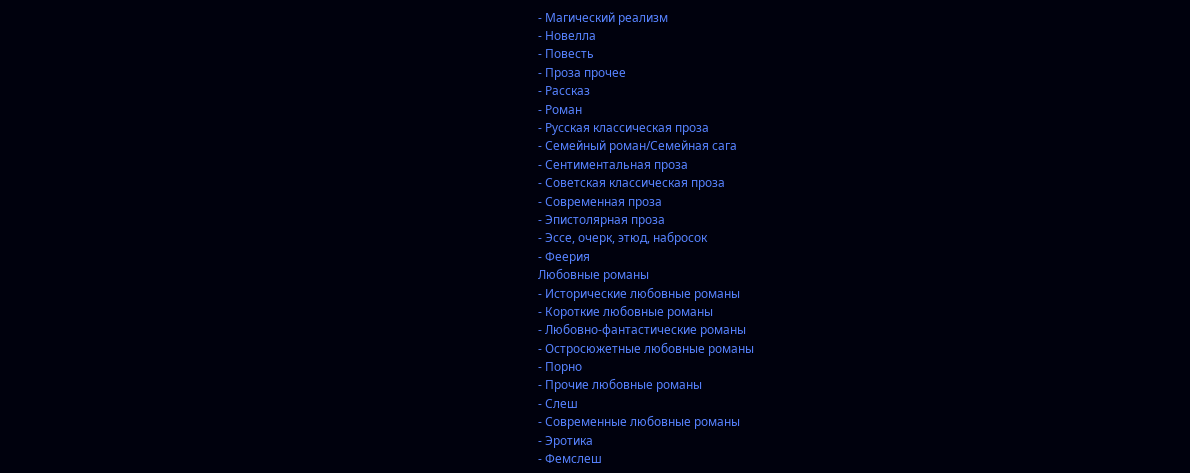- Магический реализм
- Новелла
- Повесть
- Проза прочее
- Рассказ
- Роман
- Русская классическая проза
- Семейный роман/Семейная сага
- Сентиментальная проза
- Советская классическая проза
- Современная проза
- Эпистолярная проза
- Эссе, очерк, этюд, набросок
- Феерия
Любовные романы
- Исторические любовные романы
- Короткие любовные романы
- Любовно-фантастические романы
- Остросюжетные любовные романы
- Порно
- Прочие любовные романы
- Слеш
- Современные любовные романы
- Эротика
- Фемслеш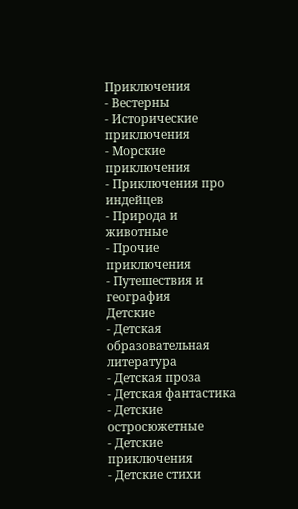Приключения
- Вестерны
- Исторические приключения
- Морские приключения
- Приключения про индейцев
- Природа и животные
- Прочие приключения
- Путешествия и география
Детские
- Детская образовательная литература
- Детская проза
- Детская фантастика
- Детские остросюжетные
- Детские приключения
- Детские стихи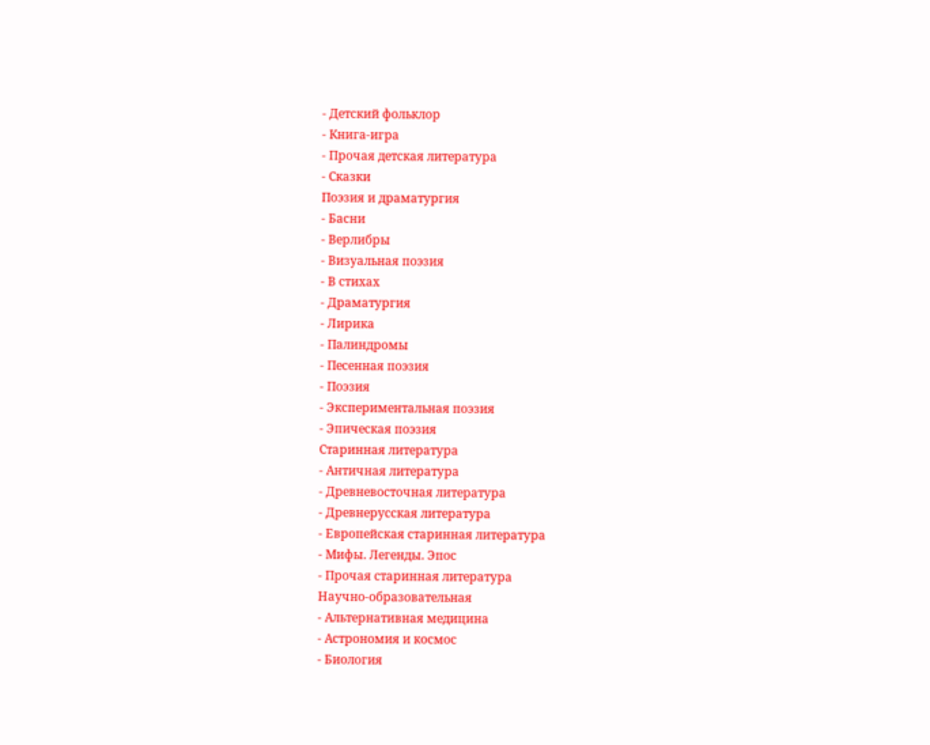- Детский фольклор
- Книга-игра
- Прочая детская литература
- Сказки
Поэзия и драматургия
- Басни
- Верлибры
- Визуальная поэзия
- В стихах
- Драматургия
- Лирика
- Палиндромы
- Песенная поэзия
- Поэзия
- Экспериментальная поэзия
- Эпическая поэзия
Старинная литература
- Античная литература
- Древневосточная литература
- Древнерусская литература
- Европейская старинная литература
- Мифы. Легенды. Эпос
- Прочая старинная литература
Научно-образовательная
- Альтернативная медицина
- Астрономия и космос
- Биология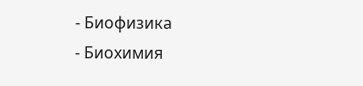- Биофизика
- Биохимия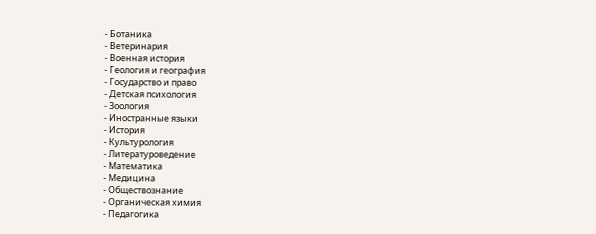- Ботаника
- Ветеринария
- Военная история
- Геология и география
- Государство и право
- Детская психология
- Зоология
- Иностранные языки
- История
- Культурология
- Литературоведение
- Математика
- Медицина
- Обществознание
- Органическая химия
- Педагогика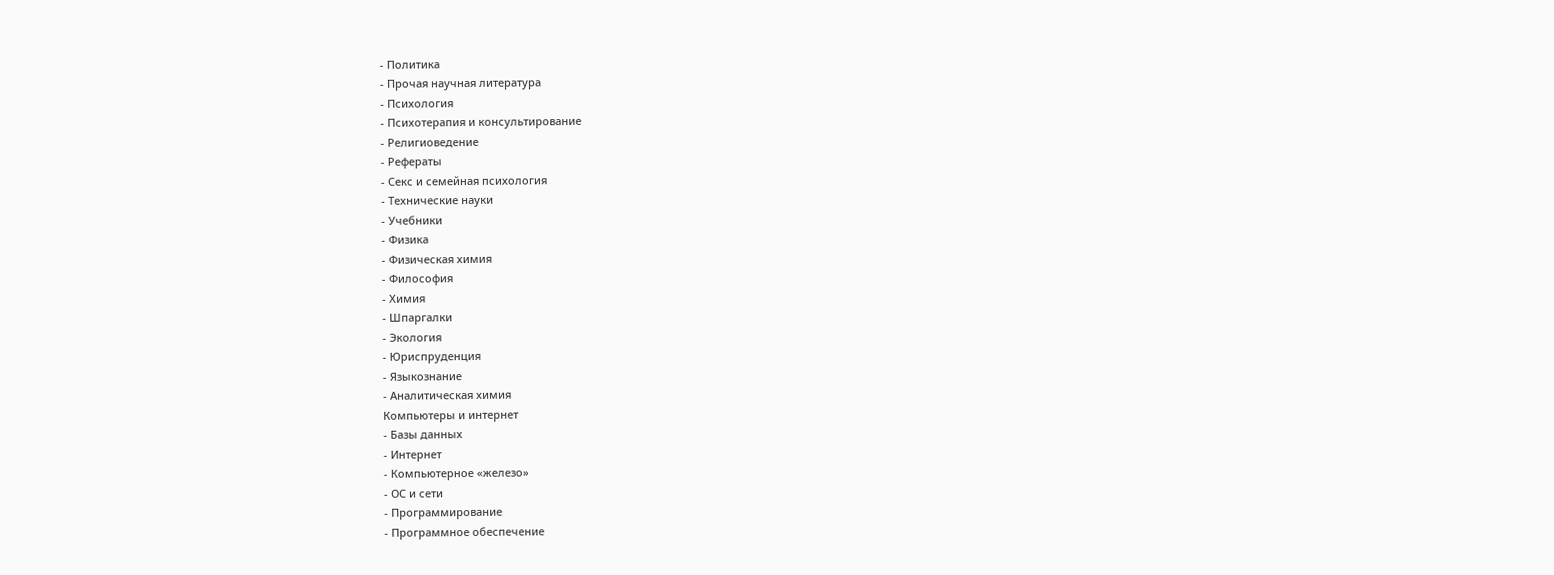- Политика
- Прочая научная литература
- Психология
- Психотерапия и консультирование
- Религиоведение
- Рефераты
- Секс и семейная психология
- Технические науки
- Учебники
- Физика
- Физическая химия
- Философия
- Химия
- Шпаргалки
- Экология
- Юриспруденция
- Языкознание
- Аналитическая химия
Компьютеры и интернет
- Базы данных
- Интернет
- Компьютерное «железо»
- ОС и сети
- Программирование
- Программное обеспечение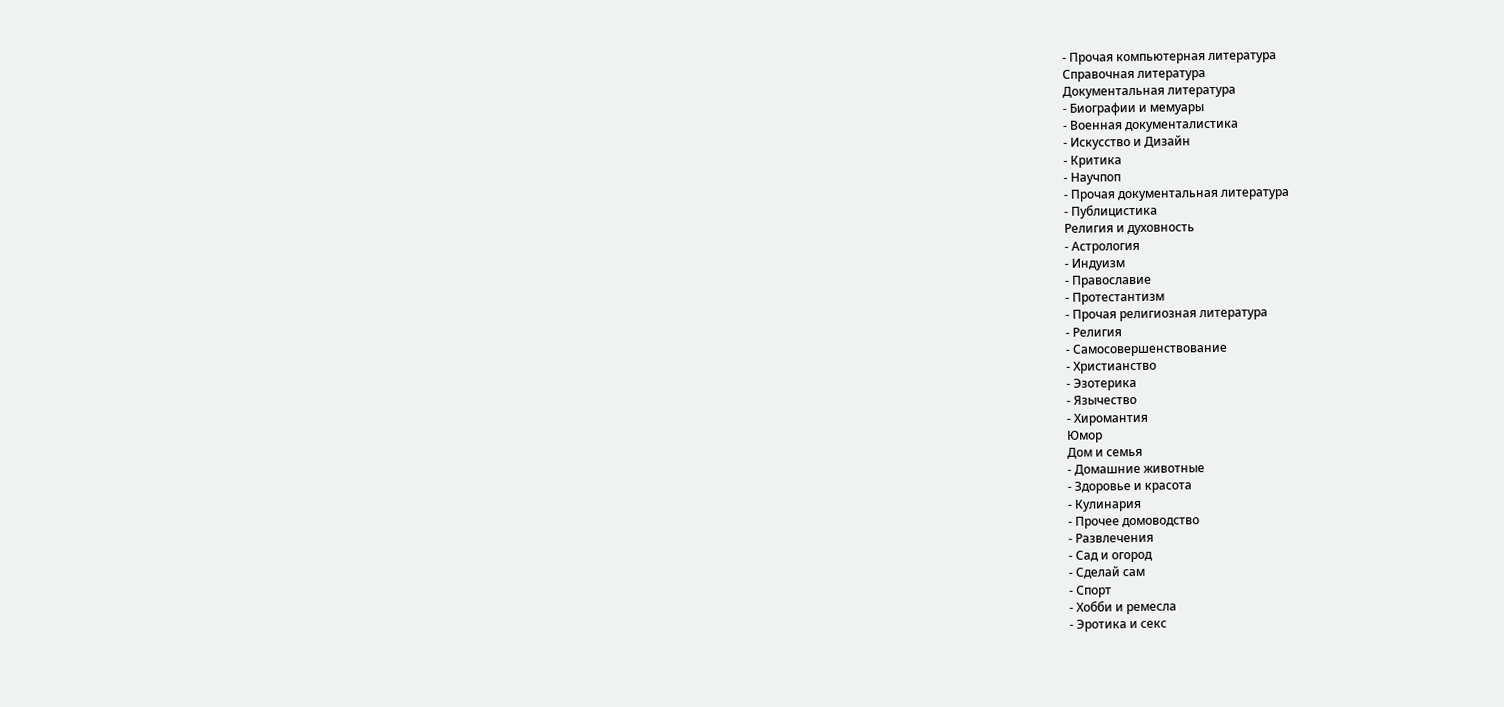- Прочая компьютерная литература
Справочная литература
Документальная литература
- Биографии и мемуары
- Военная документалистика
- Искусство и Дизайн
- Критика
- Научпоп
- Прочая документальная литература
- Публицистика
Религия и духовность
- Астрология
- Индуизм
- Православие
- Протестантизм
- Прочая религиозная литература
- Религия
- Самосовершенствование
- Христианство
- Эзотерика
- Язычество
- Хиромантия
Юмор
Дом и семья
- Домашние животные
- Здоровье и красота
- Кулинария
- Прочее домоводство
- Развлечения
- Сад и огород
- Сделай сам
- Спорт
- Хобби и ремесла
- Эротика и секс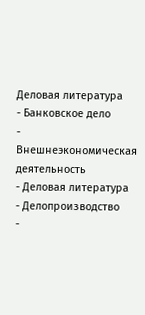Деловая литература
- Банковское дело
- Внешнеэкономическая деятельность
- Деловая литература
- Делопроизводство
-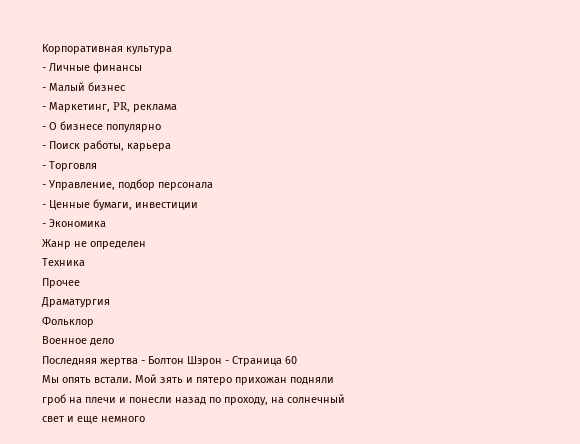Корпоративная культура
- Личные финансы
- Малый бизнес
- Маркетинг, PR, реклама
- О бизнесе популярно
- Поиск работы, карьера
- Торговля
- Управление, подбор персонала
- Ценные бумаги, инвестиции
- Экономика
Жанр не определен
Техника
Прочее
Драматургия
Фольклор
Военное дело
Последняя жертва - Болтон Шэрон - Страница 60
Мы опять встали. Мой зять и пятеро прихожан подняли гроб на плечи и понесли назад по проходу, на солнечный свет и еще немного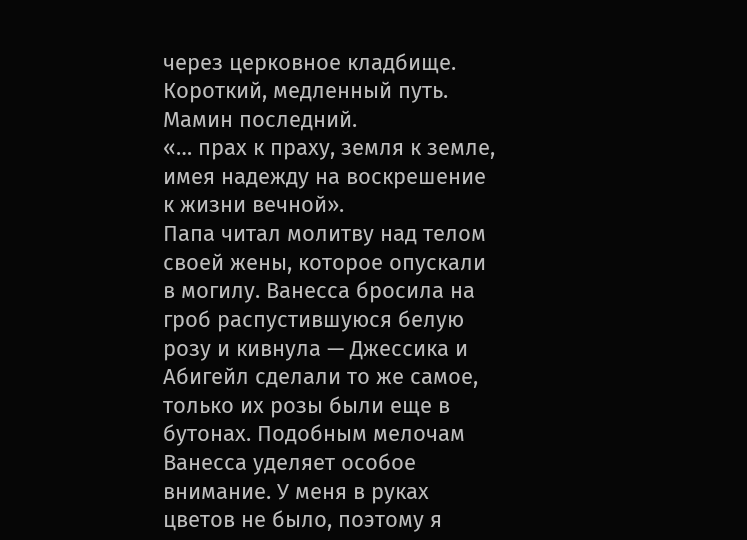через церковное кладбище. Короткий, медленный путь. Мамин последний.
«… прах к праху, земля к земле, имея надежду на воскрешение к жизни вечной».
Папа читал молитву над телом своей жены, которое опускали в могилу. Ванесса бросила на гроб распустившуюся белую розу и кивнула — Джессика и Абигейл сделали то же самое, только их розы были еще в бутонах. Подобным мелочам Ванесса уделяет особое внимание. У меня в руках цветов не было, поэтому я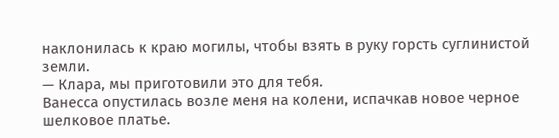наклонилась к краю могилы, чтобы взять в руку горсть суглинистой земли.
— Клара, мы приготовили это для тебя.
Ванесса опустилась возле меня на колени, испачкав новое черное шелковое платье.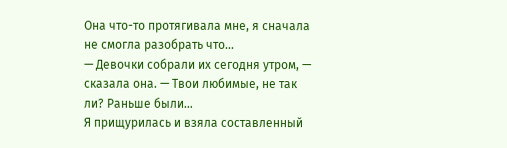Она что-то протягивала мне, я сначала не смогла разобрать что…
— Девочки собрали их сегодня утром, — сказала она. — Твои любимые, не так ли? Раньше были…
Я прищурилась и взяла составленный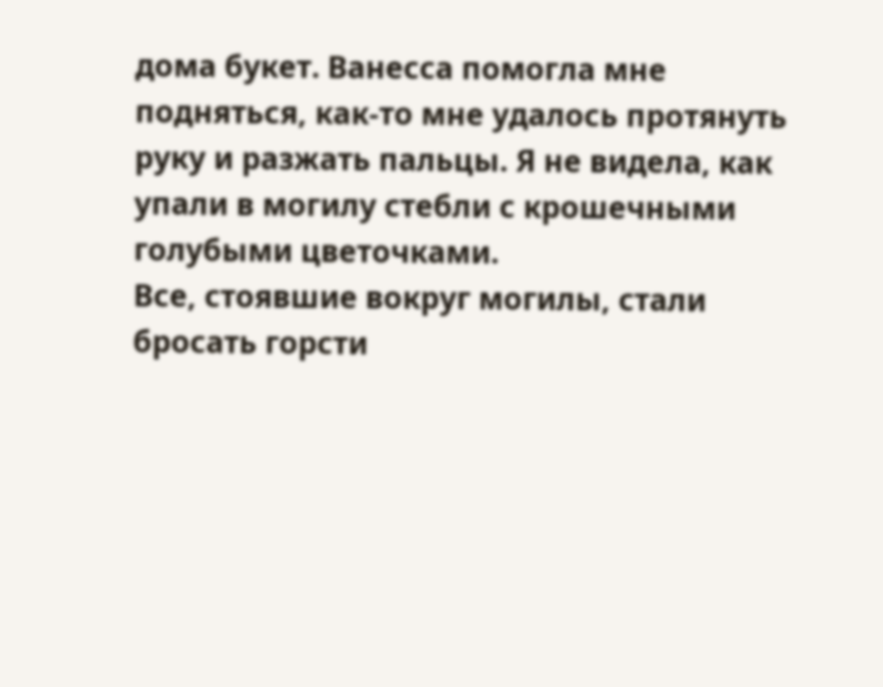дома букет. Ванесса помогла мне подняться, как-то мне удалось протянуть руку и разжать пальцы. Я не видела, как упали в могилу стебли с крошечными голубыми цветочками.
Все, стоявшие вокруг могилы, стали бросать горсти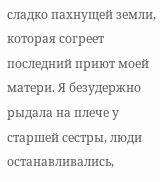сладко пахнущей земли, которая согреет последний приют моей матери. Я безудержно рыдала на плече у старшей сестры, люди останавливались,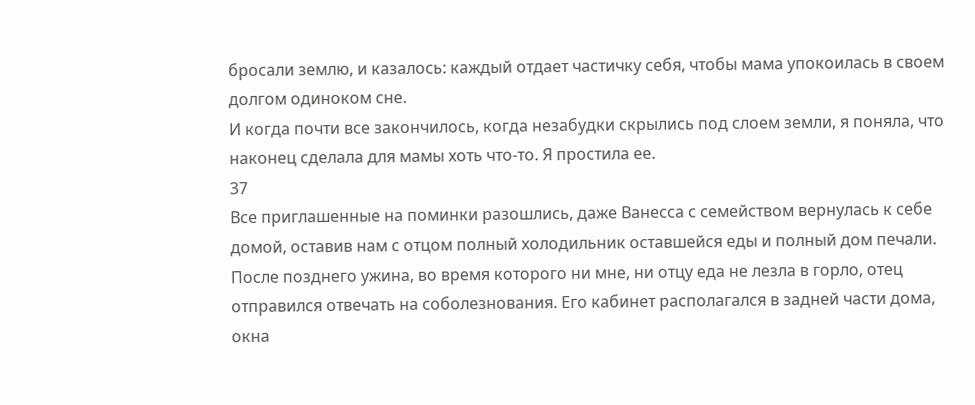бросали землю, и казалось: каждый отдает частичку себя, чтобы мама упокоилась в своем долгом одиноком сне.
И когда почти все закончилось, когда незабудки скрылись под слоем земли, я поняла, что наконец сделала для мамы хоть что-то. Я простила ее.
37
Все приглашенные на поминки разошлись, даже Ванесса с семейством вернулась к себе домой, оставив нам с отцом полный холодильник оставшейся еды и полный дом печали. После позднего ужина, во время которого ни мне, ни отцу еда не лезла в горло, отец отправился отвечать на соболезнования. Его кабинет располагался в задней части дома, окна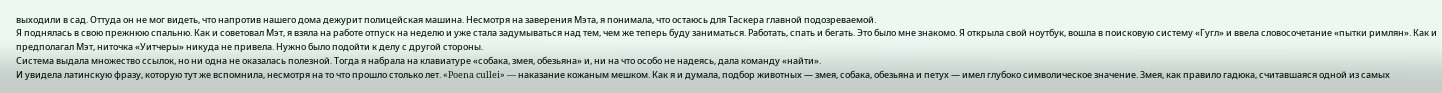выходили в сад. Оттуда он не мог видеть, что напротив нашего дома дежурит полицейская машина. Несмотря на заверения Мэта, я понимала, что остаюсь для Таскера главной подозреваемой.
Я поднялась в свою прежнюю спальню. Как и советовал Мэт, я взяла на работе отпуск на неделю и уже стала задумываться над тем, чем же теперь буду заниматься. Работать, спать и бегать. Это было мне знакомо. Я открыла свой ноутбук, вошла в поисковую систему «Гугл» и ввела словосочетание «пытки римлян». Как и предполагал Мэт, ниточка «Уитчеры» никуда не привела. Нужно было подойти к делу с другой стороны.
Система выдала множество ссылок, но ни одна не оказалась полезной. Тогда я набрала на клавиатуре «собака, змея, обезьяна» и, ни на что особо не надеясь, дала команду «найти».
И увидела латинскую фразу, которую тут же вспомнила, несмотря на то что прошло столько лет. «Poena cullei» — наказание кожаным мешком. Как я и думала, подбор животных — змея, собака, обезьяна и петух — имел глубоко символическое значение. Змея, как правило гадюка, считавшаяся одной из самых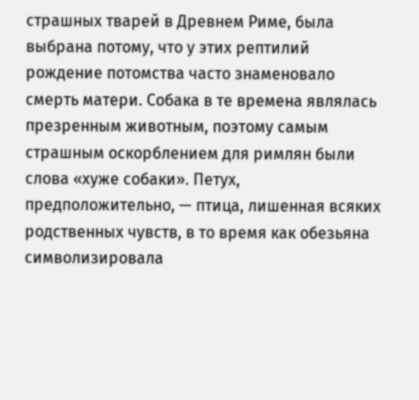страшных тварей в Древнем Риме, была выбрана потому, что у этих рептилий рождение потомства часто знаменовало смерть матери. Собака в те времена являлась презренным животным, поэтому самым страшным оскорблением для римлян были слова «хуже собаки». Петух, предположительно, — птица, лишенная всяких родственных чувств, в то время как обезьяна символизировала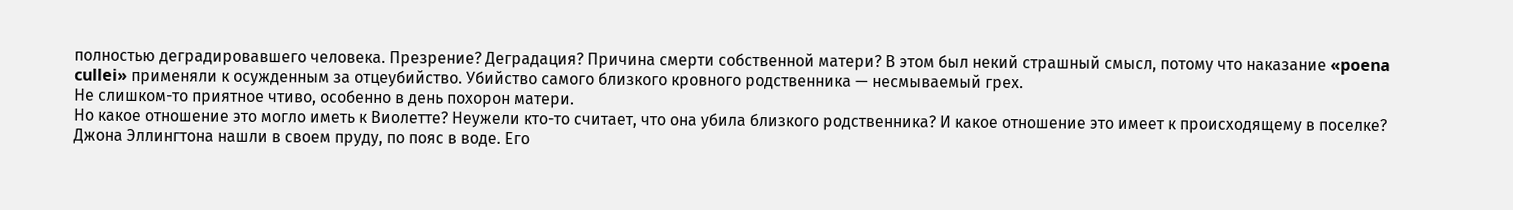полностью деградировавшего человека. Презрение? Деградация? Причина смерти собственной матери? В этом был некий страшный смысл, потому что наказание «poena cullei» применяли к осужденным за отцеубийство. Убийство самого близкого кровного родственника — несмываемый грех.
Не слишком-то приятное чтиво, особенно в день похорон матери.
Но какое отношение это могло иметь к Виолетте? Неужели кто-то считает, что она убила близкого родственника? И какое отношение это имеет к происходящему в поселке? Джона Эллингтона нашли в своем пруду, по пояс в воде. Его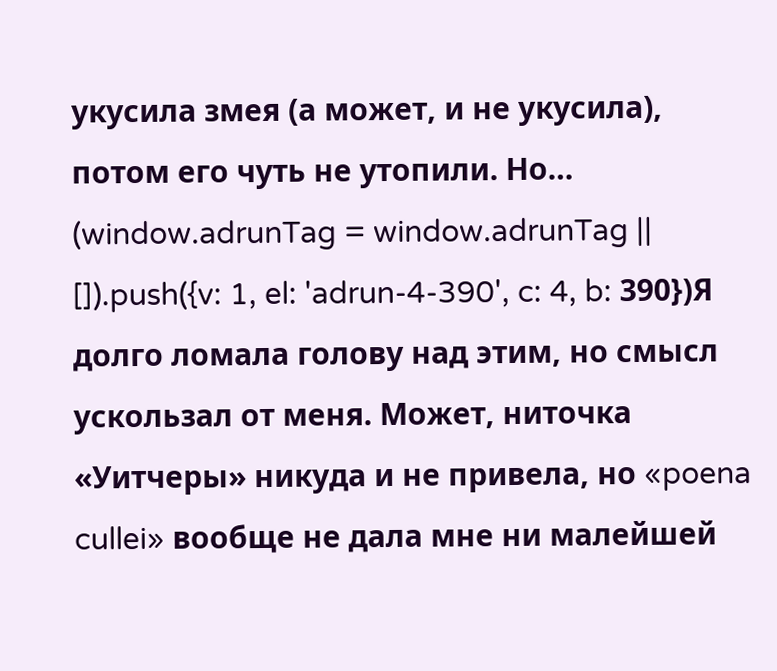укусила змея (а может, и не укусила), потом его чуть не утопили. Но…
(window.adrunTag = window.adrunTag || []).push({v: 1, el: 'adrun-4-390', c: 4, b: 390})Я долго ломала голову над этим, но смысл ускользал от меня. Может, ниточка «Уитчеры» никуда и не привела, но «poena cullei» вообще не дала мне ни малейшей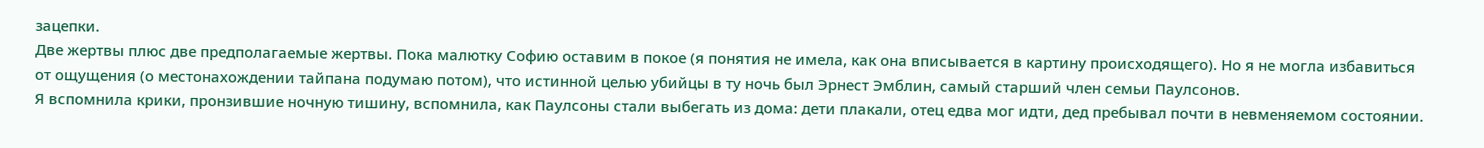зацепки.
Две жертвы плюс две предполагаемые жертвы. Пока малютку Софию оставим в покое (я понятия не имела, как она вписывается в картину происходящего). Но я не могла избавиться от ощущения (о местонахождении тайпана подумаю потом), что истинной целью убийцы в ту ночь был Эрнест Эмблин, самый старший член семьи Паулсонов.
Я вспомнила крики, пронзившие ночную тишину, вспомнила, как Паулсоны стали выбегать из дома: дети плакали, отец едва мог идти, дед пребывал почти в невменяемом состоянии.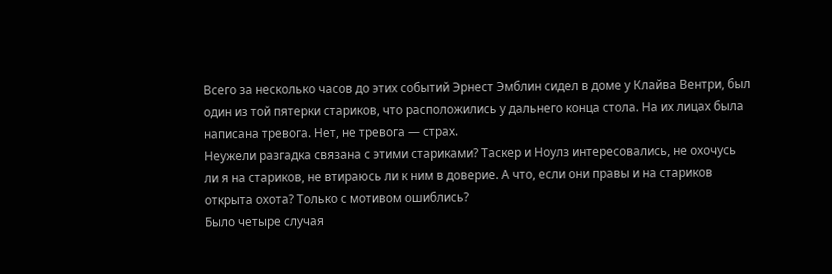Всего за несколько часов до этих событий Эрнест Эмблин сидел в доме у Клайва Вентри, был один из той пятерки стариков, что расположились у дальнего конца стола. На их лицах была написана тревога. Нет, не тревога — страх.
Неужели разгадка связана с этими стариками? Таскер и Ноулз интересовались, не охочусь ли я на стариков, не втираюсь ли к ним в доверие. А что, если они правы и на стариков открыта охота? Только с мотивом ошиблись?
Было четыре случая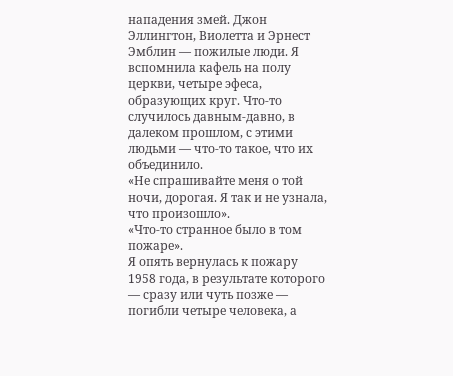нападения змей. Джон Эллингтон, Виолетта и Эрнест Эмблин — пожилые люди. Я вспомнила кафель на полу церкви, четыре эфеса, образующих круг. Что-то случилось давным-давно, в далеком прошлом, с этими людьми — что-то такое, что их объединило.
«Не спрашивайте меня о той ночи, дорогая. Я так и не узнала, что произошло».
«Что-то странное было в том пожаре».
Я опять вернулась к пожару 1958 года, в результате которого — сразу или чуть позже — погибли четыре человека, а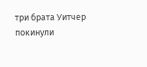три брата Уитчер покинули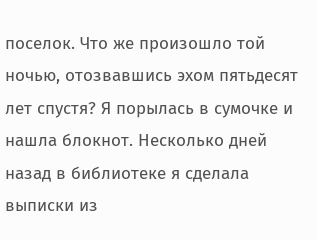поселок. Что же произошло той ночью, отозвавшись эхом пятьдесят лет спустя? Я порылась в сумочке и нашла блокнот. Несколько дней назад в библиотеке я сделала выписки из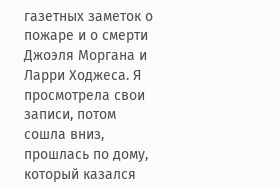газетных заметок о пожаре и о смерти Джоэля Моргана и Ларри Ходжеса. Я просмотрела свои записи, потом сошла вниз, прошлась по дому, который казался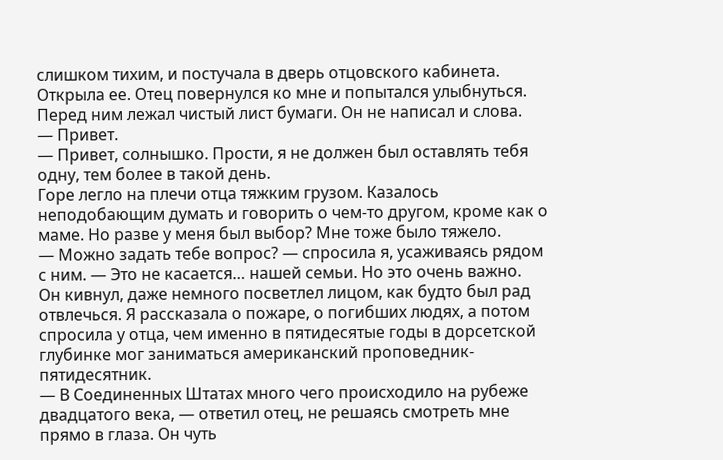слишком тихим, и постучала в дверь отцовского кабинета. Открыла ее. Отец повернулся ко мне и попытался улыбнуться. Перед ним лежал чистый лист бумаги. Он не написал и слова.
— Привет.
— Привет, солнышко. Прости, я не должен был оставлять тебя одну, тем более в такой день.
Горе легло на плечи отца тяжким грузом. Казалось неподобающим думать и говорить о чем-то другом, кроме как о маме. Но разве у меня был выбор? Мне тоже было тяжело.
— Можно задать тебе вопрос? — спросила я, усаживаясь рядом с ним. — Это не касается… нашей семьи. Но это очень важно.
Он кивнул, даже немного посветлел лицом, как будто был рад отвлечься. Я рассказала о пожаре, о погибших людях, а потом спросила у отца, чем именно в пятидесятые годы в дорсетской глубинке мог заниматься американский проповедник-пятидесятник.
— В Соединенных Штатах много чего происходило на рубеже двадцатого века, — ответил отец, не решаясь смотреть мне прямо в глаза. Он чуть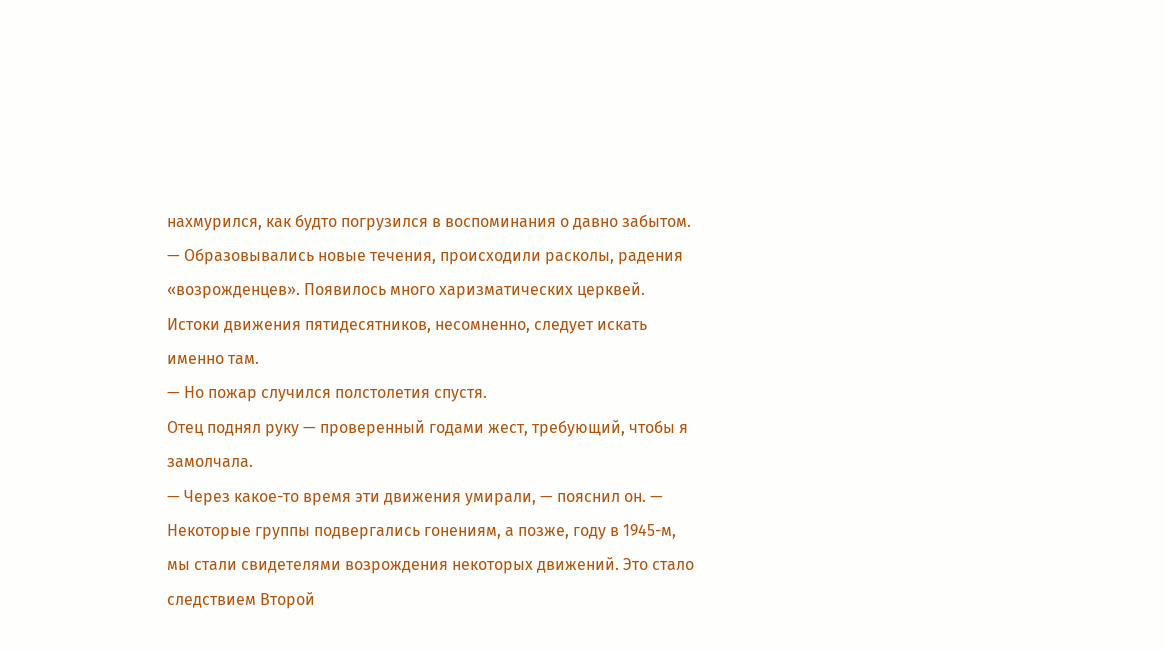нахмурился, как будто погрузился в воспоминания о давно забытом. — Образовывались новые течения, происходили расколы, радения «возрожденцев». Появилось много харизматических церквей. Истоки движения пятидесятников, несомненно, следует искать именно там.
— Но пожар случился полстолетия спустя.
Отец поднял руку — проверенный годами жест, требующий, чтобы я замолчала.
— Через какое-то время эти движения умирали, — пояснил он. — Некоторые группы подвергались гонениям, а позже, году в 1945-м, мы стали свидетелями возрождения некоторых движений. Это стало следствием Второй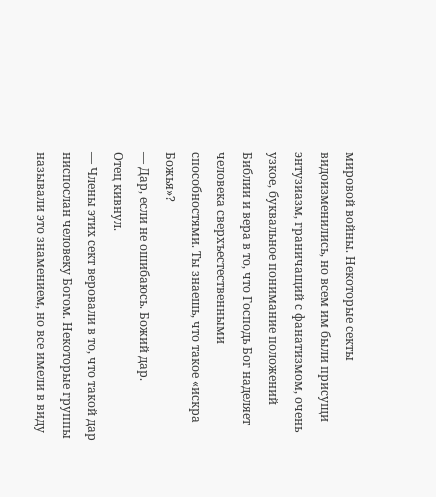мировой войны. Некоторые секты видоизменились, но всем им были присущи энтузиазм, граничащий с фанатизмом, очень узкое, буквальное понимание положений Библии и вера в то, что Господь Бог наделяет человека сверхъестественными способностями. Ты знаешь, что такое «искра Божья»?
— Дар, если не ошибаюсь. Божий дар.
Отец кивнул.
— Члены этих сект веровали в то, что такой дар ниспослан человеку Богом. Некоторые группы называли это знамением, но все имели в виду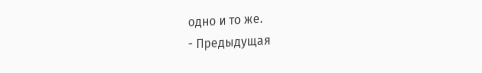одно и то же.
- Предыдущая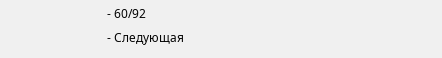- 60/92
- Следующая